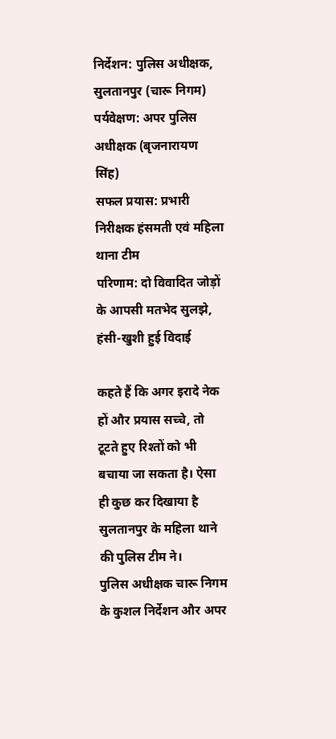निर्देशन: पुलिस अधीक्षक, सुलतानपुर (चारू निगम)
पर्यवेक्षण: अपर पुलिस अधीक्षक (बृजनारायण सिंह)
सफल प्रयास: प्रभारी निरीक्षक हंसमती एवं महिला थाना टीम
परिणाम: दो विवादित जोड़ों के आपसी मतभेद सुलझे, हंसी-खुशी हुई विदाई

कहते हैं कि अगर इरादे नेक हों और प्रयास सच्चे, तो टूटते हुए रिश्तों को भी बचाया जा सकता है। ऐसा ही कुछ कर दिखाया है सुलतानपुर के महिला थाने की पुलिस टीम ने।
पुलिस अधीक्षक चारू निगम के कुशल निर्देशन और अपर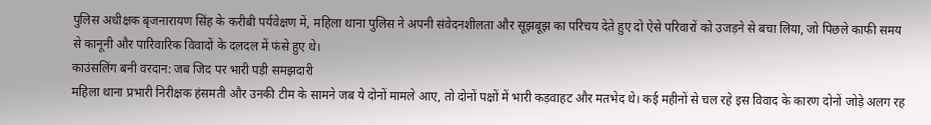पुलिस अधीक्षक बृजनारायण सिंह के करीबी पर्यवेक्षण में, महिला थाना पुलिस ने अपनी संवेदनशीलता और सूझबूझ का परिचय देते हुए दो ऐसे परिवारों को उजड़ने से बचा लिया, जो पिछले काफी समय से कानूनी और पारिवारिक विवादों के दलदल में फंसे हुए थे।
काउंसलिंग बनी वरदान: जब जिद पर भारी पड़ी समझदारी
महिला थाना प्रभारी निरीक्षक हंसमती और उनकी टीम के सामने जब ये दोनों मामले आए, तो दोनों पक्षों में भारी कड़वाहट और मतभेद थे। कई महीनों से चल रहे इस विवाद के कारण दोनों जोड़े अलग रह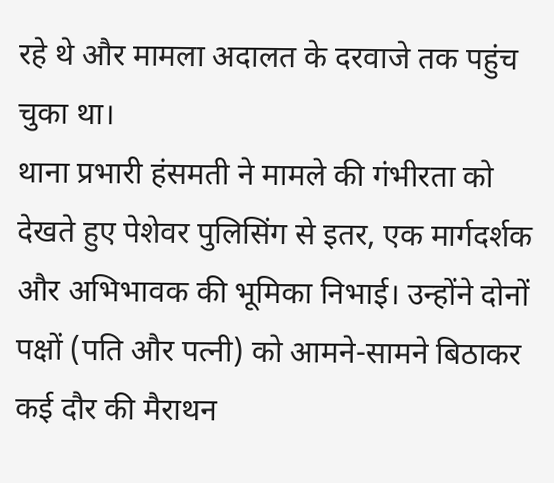रहे थे और मामला अदालत के दरवाजे तक पहुंच चुका था।
थाना प्रभारी हंसमती ने मामले की गंभीरता को देखते हुए पेशेवर पुलिसिंग से इतर, एक मार्गदर्शक और अभिभावक की भूमिका निभाई। उन्होंने दोनों पक्षों (पति और पत्नी) को आमने-सामने बिठाकर कई दौर की मैराथन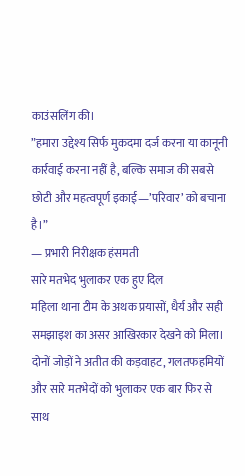काउंसलिंग की।
”हमारा उद्देश्य सिर्फ मुकदमा दर्ज करना या कानूनी कार्रवाई करना नहीं है, बल्कि समाज की सबसे छोटी और महत्वपूर्ण इकाई—’परिवार’ को बचाना है।”
— प्रभारी निरीक्षक हंसमती
सारे मतभेद भुलाकर एक हुए दिल
महिला थाना टीम के अथक प्रयासों, धैर्य और सही समझाइश का असर आखिरकार देखने को मिला। दोनों जोड़ों ने अतीत की कड़वाहट, गलतफहमियों और सारे मतभेदों को भुलाकर एक बार फिर से साथ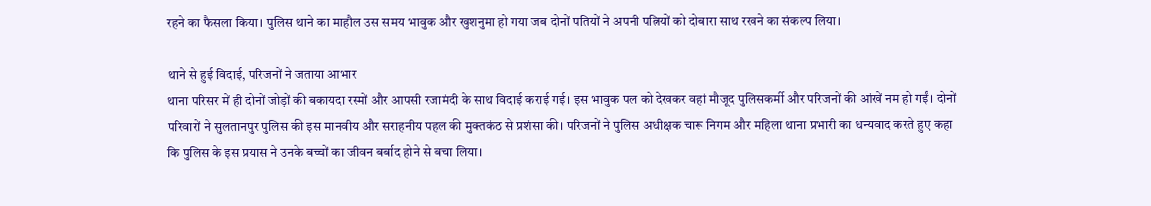रहने का फैसला किया। पुलिस थाने का माहौल उस समय भावुक और खुशनुमा हो गया जब दोनों पतियों ने अपनी पत्नियों को दोबारा साथ रखने का संकल्प लिया।

थाने से हुई विदाई, परिजनों ने जताया आभार
थाना परिसर में ही दोनों जोड़ों की बकायदा रस्मों और आपसी रजामंदी के साथ विदाई कराई गई। इस भावुक पल को देखकर वहां मौजूद पुलिसकर्मी और परिजनों की आंखें नम हो गईं। दोनों परिवारों ने सुलतानपुर पुलिस की इस मानवीय और सराहनीय पहल की मुक्तकंठ से प्रशंसा की। परिजनों ने पुलिस अधीक्षक चारू निगम और महिला थाना प्रभारी का धन्यवाद करते हुए कहा कि पुलिस के इस प्रयास ने उनके बच्चों का जीवन बर्बाद होने से बचा लिया।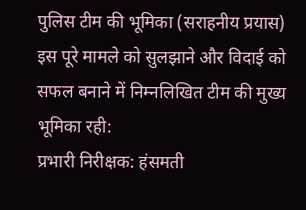पुलिस टीम की भूमिका (सराहनीय प्रयास)
इस पूरे मामले को सुलझाने और विदाई को सफल बनाने में निम्नलिखित टीम की मुख्य भूमिका रही:
प्रभारी निरीक्षक: हंसमती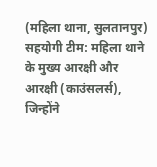(महिला थाना, सुलतानपुर)
सहयोगी टीम: महिला थाने के मुख्य आरक्षी और आरक्षी (काउंसलर्स), जिन्होंने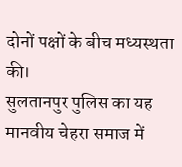दोनों पक्षों के बीच मध्यस्थता की।
सुलतानपुर पुलिस का यह मानवीय चेहरा समाज में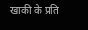खाकी के प्रति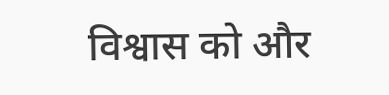विश्वास को और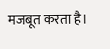मजबूत करता है।